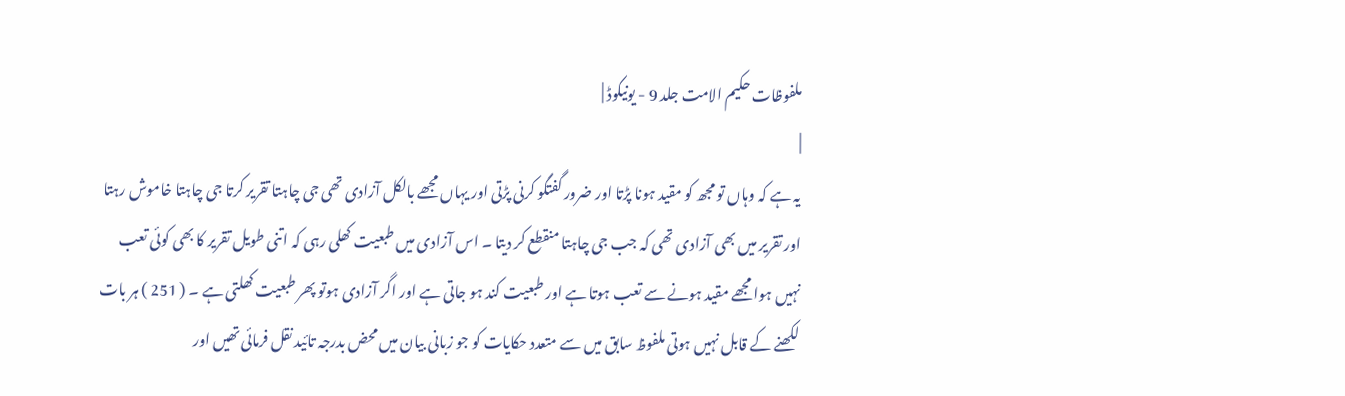ملفوظات حکیم الامت جلد 9 - یونیکوڈ |
|
یہ ہے کہ وہاں تو مجھ کو مقید ہونا پڑتا اور ضرور گفتگو کرنی پڑتی اور یہاں مجھے بالکل آزادی تھی جی چاہتا تقریر کرتا جی چاہتا خاموش رہتا اور تقریر میں بھی آزادی تھی کہ جب جی چاہتا منقطع کر دیتا ۔ اس آزادی میں طبعیت کھلی رہی کہ اتنی طویل تقریر کا بھی کوئی تعب نہیں ہوا مجھے مقید ہونے سے تعب ہوتا ہے اور طبعیت کند ہو جاتی ہے اور اگر آزادی ہوتو پھر طبعیت کھلتی ہے ۔ ( 251 ) ہر بات لکھنے کے قابل نہیں ہوتی ملفوظ سابق میں سے متعدد حکایات کو جو زبانی بیان میں محض بدرجہ تائید نقل فرمائی تھیں اور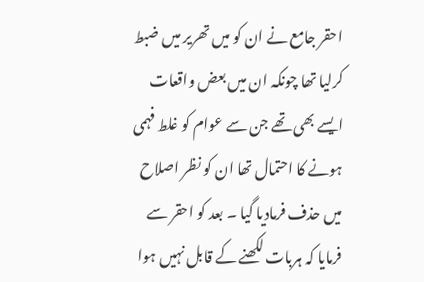احقر جامع نے ان کو میں تھریر میں ضبط کرلیا تھا چونکہ ان میں بعض واقعات ایسے بھی تھے جن سے عوام کو غلط فہمی ہونے کا احتمال تھا ان کو نظر اصلاح میں حذف فرمادیا گیا ۔ بعد کو احقر سے فرمایا کہ ہربات لکھنے کے قابل نہیں ہوا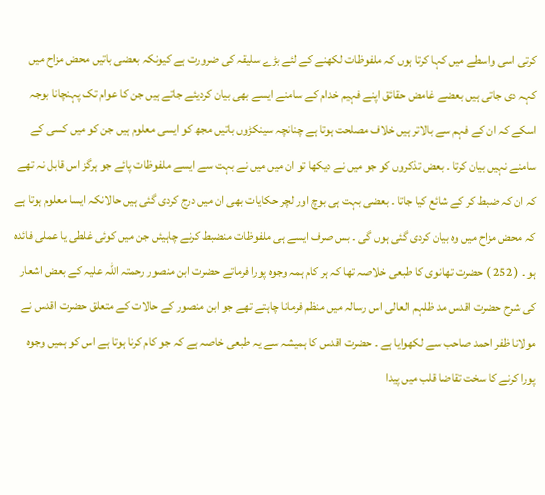کرتی اسی واسطے میں کہا کرتا ہوں کہ ملفوظات لکھنے کے لئے بڑے سلیقہ کی ضرورت ہے کیونکہ بعضی باتیں محض مزاح میں کہہ دی جاتی ہیں بعضے غامض حقائق اپنے فہیم خدام کے سامنے ایسے بھی بیان کردیئے جاتے ہیں جن کا عوام تک پہنچانا بوجہ اسکے کہ ان کے فہم سے بالاتر ہیں خلاف مصلحت ہوتا ہے چنانچہ سینکڑوں باتیں مجھ کو ایسی معلوم ہیں جن کو میں کسی کے سامنے نہیں بیان کرتا ۔ بعض تذکروں کو جو میں نے دیکھا تو ان میں میں نے بہت سے ایسے ملفوظات پائے جو ہرگز اس قابل نہ تھے کہ ان کہ ضبط کر کے شائع کیا جاتا ۔ بعضی بہت ہی بوچ اور لچر حکایات بھی ان میں درج کردی گئی ہیں حالانکہ ایسا معلوم ہوتا ہے کہ محض مزاح میں وہ بیان کردی گئی ہوں گی ۔ بس صرف ایسے ہی ملفوظات منضبط کرنے چاہیئں جن میں کوئی غلطی یا عملی فائدہ ہو ۔ ( 252 ) حضرت تھانوی کا طبعی خلاصہ تھا کہ ہر کام ہمہ وجوہ پورا فرماتے حضرت ابن منصور رحمتہ اللہ علیہ کے بعض اشعار کی شرح حضرت اقدس مد ظلہم العالی اس رسالہ میں منظم فرمانا چاہتے تھے جو ابن منصور کے حالات کے متعلق حضرت اقدس نے مولانا ظفر احمد صاحب سے لکھوایا ہے ۔ حضرت اقدس کا ہمیشہ سے یہ طبعی خاصہ ہے کہ جو کام کرنا ہوتا ہے اس کو ہمیں وجوہ پورا کرنے کا سخت تقاضا قلب میں پیدا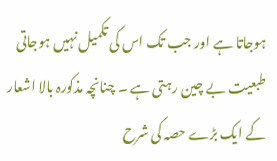ہوجاتا ہے اور جب تک اس کی تکمیل نہیں ہوجاتی طبعیت بے چین رہتی ہے ۔ چنانچہ مذکورہ بالا اشعار کے ایک بڑے حصہ کی شرح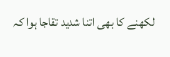لکھنے کا بھی اتنا شدید تقاجا ہوا کہ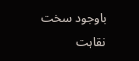باوجود سخت نقاہت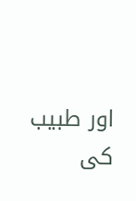اور طبیب کی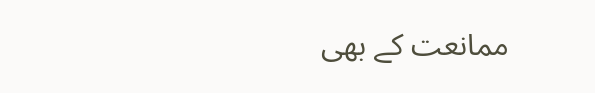ممانعت کے بھی